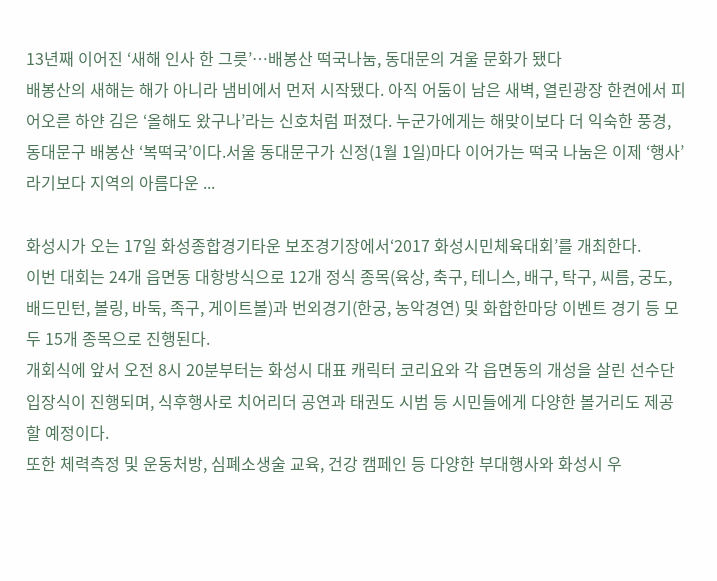13년째 이어진 ‘새해 인사 한 그릇’…배봉산 떡국나눔, 동대문의 겨울 문화가 됐다
배봉산의 새해는 해가 아니라 냄비에서 먼저 시작됐다. 아직 어둠이 남은 새벽, 열린광장 한켠에서 피어오른 하얀 김은 ‘올해도 왔구나’라는 신호처럼 퍼졌다. 누군가에게는 해맞이보다 더 익숙한 풍경, 동대문구 배봉산 ‘복떡국’이다.서울 동대문구가 신정(1월 1일)마다 이어가는 떡국 나눔은 이제 ‘행사’라기보다 지역의 아름다운 ...

화성시가 오는 17일 화성종합경기타운 보조경기장에서‘2017 화성시민체육대회’를 개최한다.
이번 대회는 24개 읍면동 대항방식으로 12개 정식 종목(육상, 축구, 테니스, 배구, 탁구, 씨름, 궁도, 배드민턴, 볼링, 바둑, 족구, 게이트볼)과 번외경기(한궁, 농악경연) 및 화합한마당 이벤트 경기 등 모두 15개 종목으로 진행된다.
개회식에 앞서 오전 8시 20분부터는 화성시 대표 캐릭터 코리요와 각 읍면동의 개성을 살린 선수단 입장식이 진행되며, 식후행사로 치어리더 공연과 태권도 시범 등 시민들에게 다양한 볼거리도 제공할 예정이다.
또한 체력측정 및 운동처방, 심폐소생술 교육, 건강 캠페인 등 다양한 부대행사와 화성시 우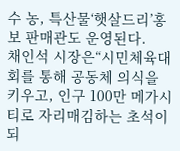수 농, 특산물‘햇살드리’홍보 판매관도 운영된다.
채인석 시장은“시민체육대회를 통해 공동체 의식을 키우고, 인구 100만 메가시티로 자리매김하는 초석이 되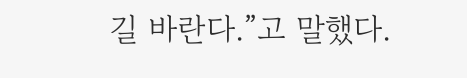길 바란다.”고 말했다.